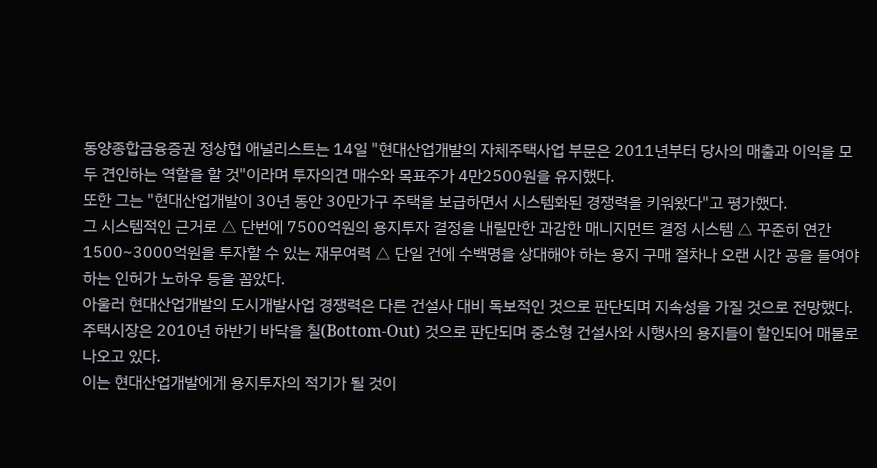동양종합금융증권 정상협 애널리스트는 14일 "현대산업개발의 자체주택사업 부문은 2011년부터 당사의 매출과 이익을 모두 견인하는 역할을 할 것"이라며 투자의견 매수와 목표주가 4만2500원을 유지했다.
또한 그는 "현대산업개발이 30년 동안 30만가구 주택을 보급하면서 시스템화된 경쟁력을 키워왔다"고 평가했다.
그 시스템적인 근거로 △ 단번에 7500억원의 용지투자 결정을 내릴만한 과감한 매니지먼트 결정 시스템 △ 꾸준히 연간 1500~3000억원을 투자할 수 있는 재무여력 △ 단일 건에 수백명을 상대해야 하는 용지 구매 절차나 오랜 시간 공을 들여야 하는 인허가 노하우 등을 꼽았다.
아울러 현대산업개발의 도시개발사업 경쟁력은 다른 건설사 대비 독보적인 것으로 판단되며 지속성을 가질 것으로 전망했다.
주택시장은 2010년 하반기 바닥을 칠(Bottom-Out) 것으로 판단되며 중소형 건설사와 시행사의 용지들이 할인되어 매물로 나오고 있다.
이는 현대산업개발에게 용지투자의 적기가 될 것이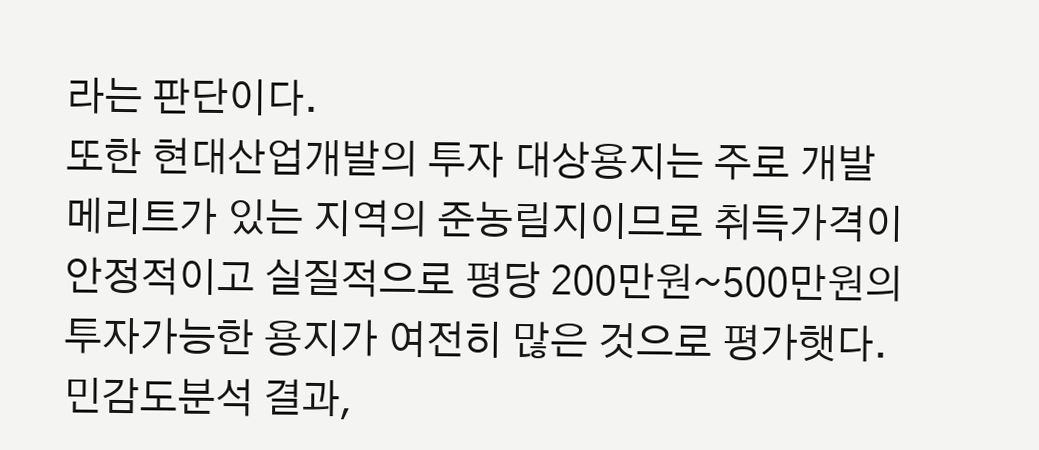라는 판단이다.
또한 현대산업개발의 투자 대상용지는 주로 개발 메리트가 있는 지역의 준농림지이므로 취득가격이 안정적이고 실질적으로 평당 200만원~500만원의 투자가능한 용지가 여전히 많은 것으로 평가햇다.
민감도분석 결과,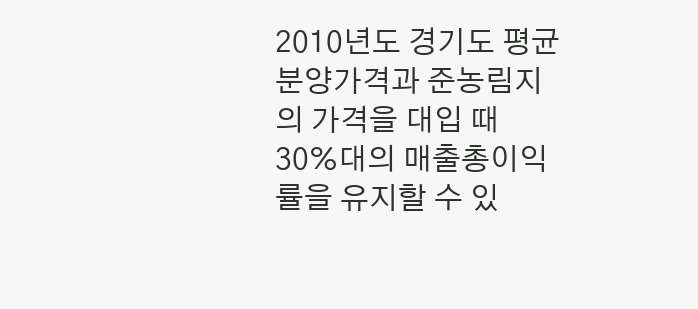2010년도 경기도 평균 분양가격과 준농림지의 가격을 대입 때 30%대의 매출총이익률을 유지할 수 있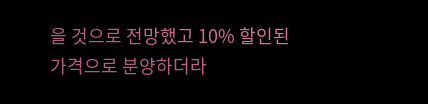을 것으로 전망했고 10% 할인된 가격으로 분양하더라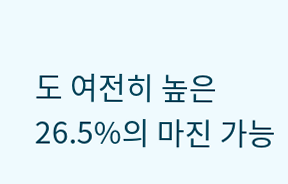도 여전히 높은 26.5%의 마진 가능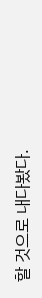할 것으로 내다봤다.